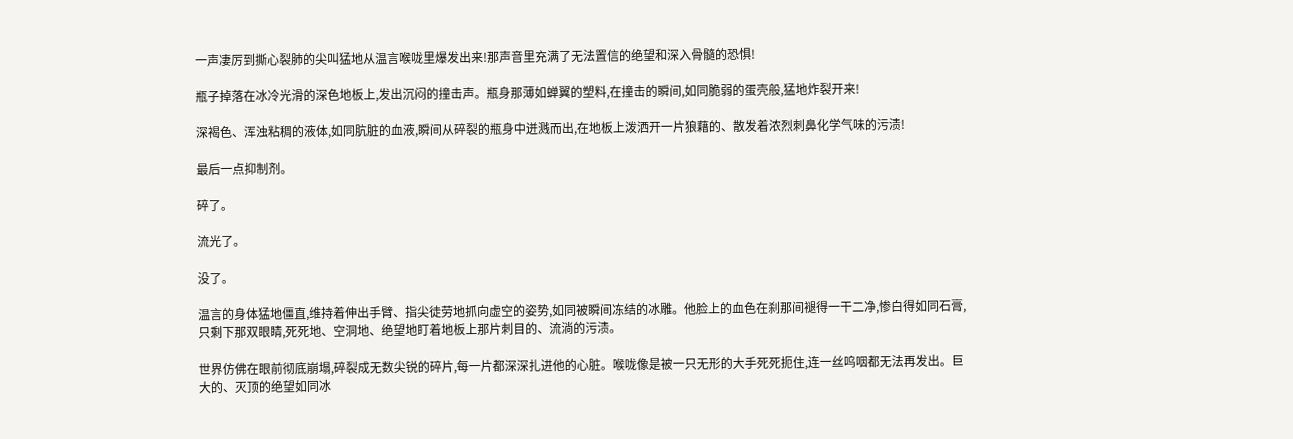一声凄厉到撕心裂肺的尖叫猛地从温言喉咙里爆发出来!那声音里充满了无法置信的绝望和深入骨髓的恐惧!

瓶子掉落在冰冷光滑的深色地板上,发出沉闷的撞击声。瓶身那薄如蝉翼的塑料,在撞击的瞬间,如同脆弱的蛋壳般,猛地炸裂开来!

深褐色、浑浊粘稠的液体,如同肮脏的血液,瞬间从碎裂的瓶身中迸溅而出,在地板上泼洒开一片狼藉的、散发着浓烈刺鼻化学气味的污渍!

最后一点抑制剂。

碎了。

流光了。

没了。

温言的身体猛地僵直,维持着伸出手臂、指尖徒劳地抓向虚空的姿势,如同被瞬间冻结的冰雕。他脸上的血色在刹那间褪得一干二净,惨白得如同石膏,只剩下那双眼睛,死死地、空洞地、绝望地盯着地板上那片刺目的、流淌的污渍。

世界仿佛在眼前彻底崩塌,碎裂成无数尖锐的碎片,每一片都深深扎进他的心脏。喉咙像是被一只无形的大手死死扼住,连一丝呜咽都无法再发出。巨大的、灭顶的绝望如同冰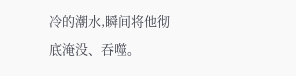冷的潮水,瞬间将他彻底淹没、吞噬。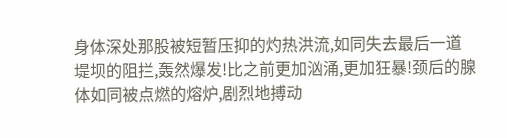身体深处那股被短暂压抑的灼热洪流,如同失去最后一道堤坝的阻拦,轰然爆发!比之前更加汹涌,更加狂暴!颈后的腺体如同被点燃的熔炉,剧烈地搏动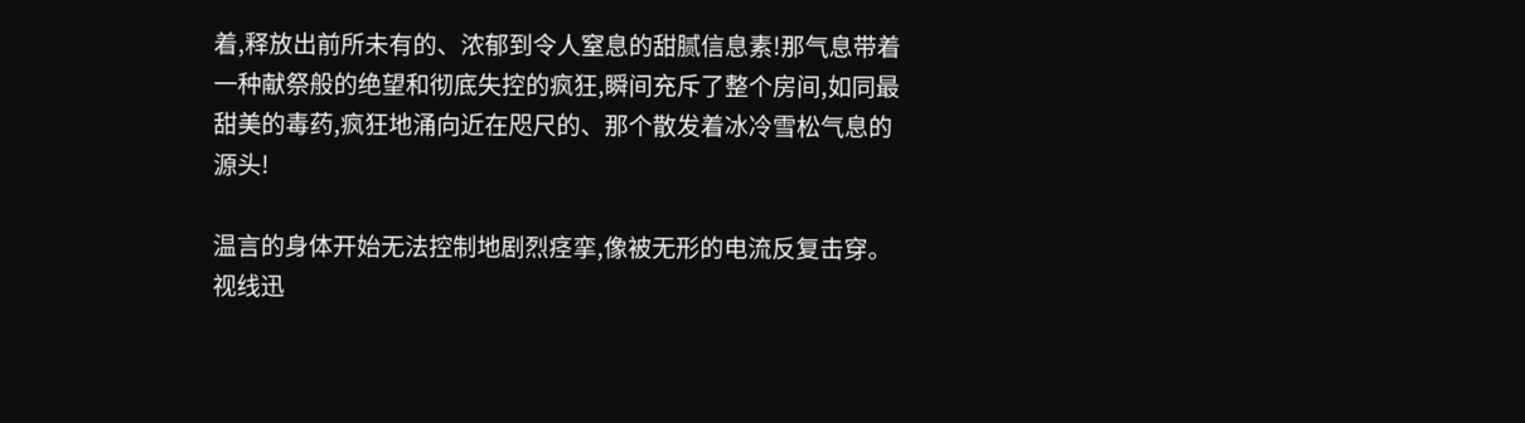着,释放出前所未有的、浓郁到令人窒息的甜腻信息素!那气息带着一种献祭般的绝望和彻底失控的疯狂,瞬间充斥了整个房间,如同最甜美的毒药,疯狂地涌向近在咫尺的、那个散发着冰冷雪松气息的源头!

温言的身体开始无法控制地剧烈痉挛,像被无形的电流反复击穿。视线迅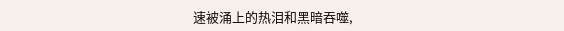速被涌上的热泪和黑暗吞噬,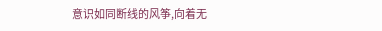意识如同断线的风筝,向着无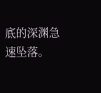底的深渊急速坠落。